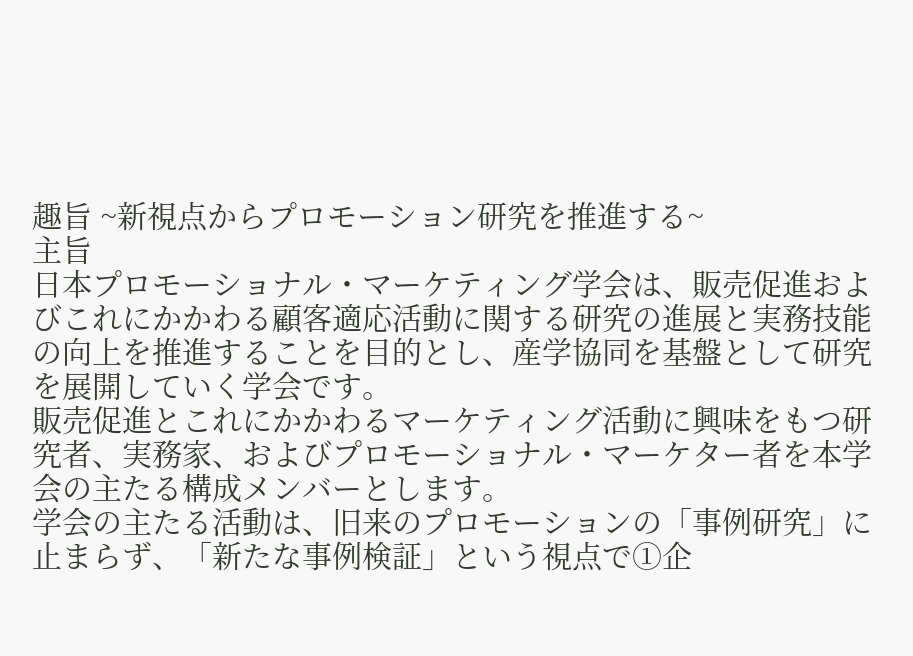趣旨 ~新視点からプロモーション研究を推進する~
主旨
日本プロモーショナル・マーケティング学会は、販売促進およびこれにかかわる顧客適応活動に関する研究の進展と実務技能の向上を推進することを目的とし、産学協同を基盤として研究を展開していく学会です。
販売促進とこれにかかわるマーケティング活動に興味をもつ研究者、実務家、およびプロモーショナル・マーケター者を本学会の主たる構成メンバーとします。
学会の主たる活動は、旧来のプロモーションの「事例研究」に止まらず、「新たな事例検証」という視点で①企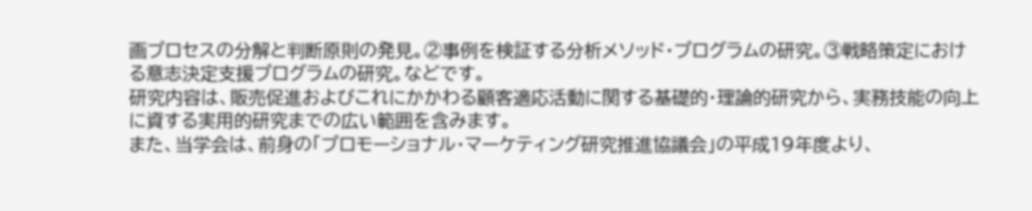画プロセスの分解と判断原則の発見。②事例を検証する分析メソッド・プログラムの研究。③戦略策定における意志決定支援プログラムの研究。などです。
研究内容は、販売促進およびこれにかかわる顧客適応活動に関する基礎的・理論的研究から、実務技能の向上に資する実用的研究までの広い範囲を含みます。
また、当学会は、前身の「プロモーショナル・マーケティング研究推進協議会」の平成19年度より、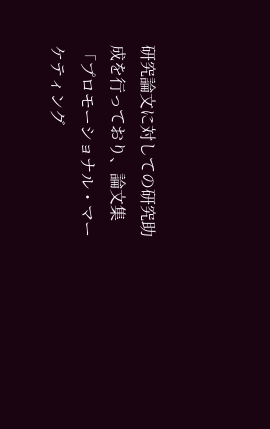研究論文に対しての研究助成を行っており、論文集「プロモーショナル・マーケティング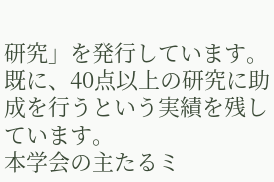研究」を発行しています。既に、40点以上の研究に助成を行うという実績を残しています。
本学会の主たるミ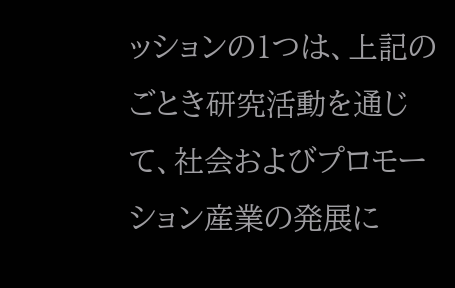ッションの1つは、上記のごとき研究活動を通じて、社会およびプロモーション産業の発展に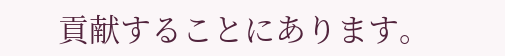貢献することにあります。